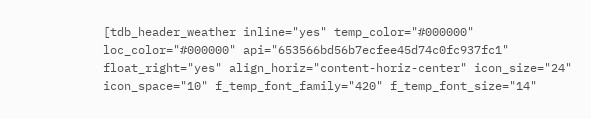[tdb_header_weather inline="yes" temp_color="#000000" loc_color="#000000" api="653566bd56b7ecfee45d74c0fc937fc1" float_right="yes" align_horiz="content-horiz-center" icon_size="24" icon_space="10" f_temp_font_family="420" f_temp_font_size="14"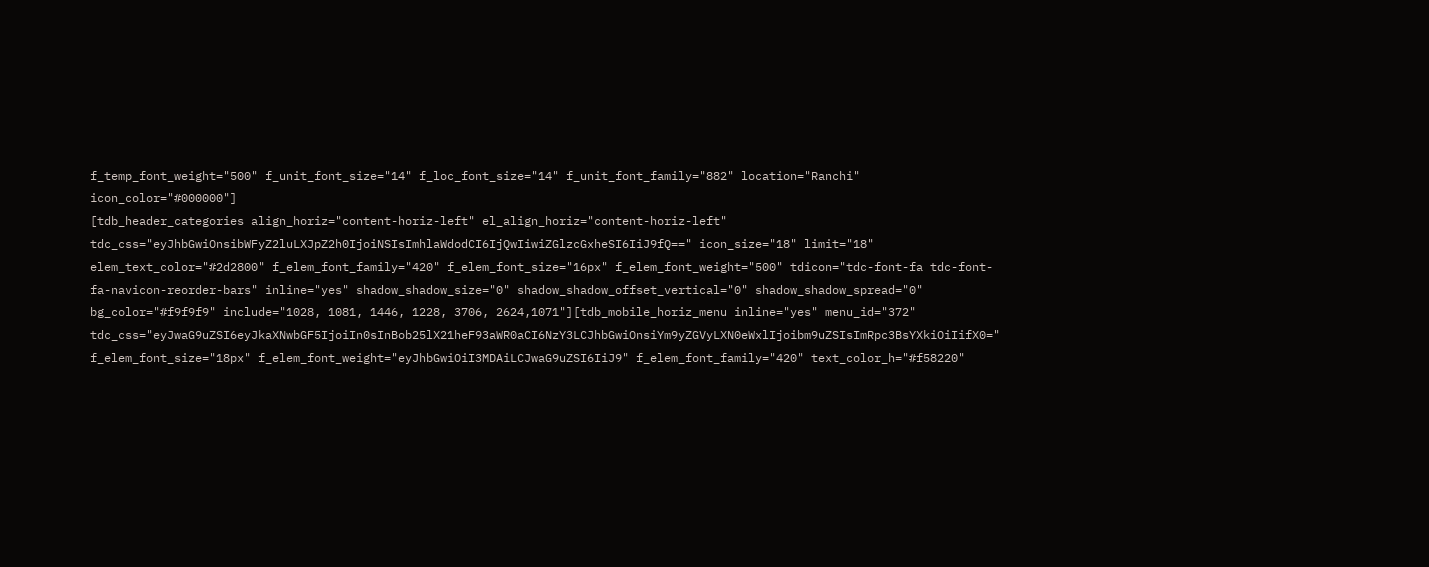f_temp_font_weight="500" f_unit_font_size="14" f_loc_font_size="14" f_unit_font_family="882" location="Ranchi" icon_color="#000000"]
[tdb_header_categories align_horiz="content-horiz-left" el_align_horiz="content-horiz-left" tdc_css="eyJhbGwiOnsibWFyZ2luLXJpZ2h0IjoiNSIsImhlaWdodCI6IjQwIiwiZGlzcGxheSI6IiJ9fQ==" icon_size="18" limit="18" elem_text_color="#2d2800" f_elem_font_family="420" f_elem_font_size="16px" f_elem_font_weight="500" tdicon="tdc-font-fa tdc-font-fa-navicon-reorder-bars" inline="yes" shadow_shadow_size="0" shadow_shadow_offset_vertical="0" shadow_shadow_spread="0" bg_color="#f9f9f9" include="1028, 1081, 1446, 1228, 3706, 2624,1071"][tdb_mobile_horiz_menu inline="yes" menu_id="372" tdc_css="eyJwaG9uZSI6eyJkaXNwbGF5IjoiIn0sInBob25lX21heF93aWR0aCI6NzY3LCJhbGwiOnsiYm9yZGVyLXN0eWxlIjoibm9uZSIsImRpc3BsYXkiOiIifX0=" f_elem_font_size="18px" f_elem_font_weight="eyJhbGwiOiI3MDAiLCJwaG9uZSI6IiJ9" f_elem_font_family="420" text_color_h="#f58220"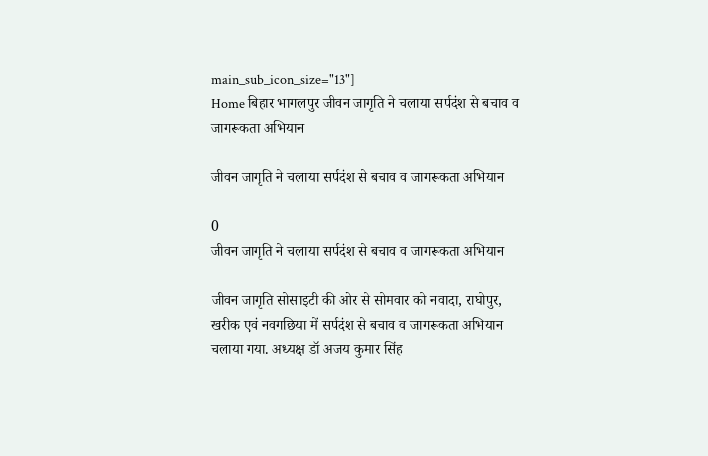main_sub_icon_size="13"]
Home बिहार भागलपुर जीवन जागृति ने चलाया सर्पदंश से बचाव व जागरूकता अभियान

जीवन जागृति ने चलाया सर्पदंश से बचाव व जागरूकता अभियान

0
जीवन जागृति ने चलाया सर्पदंश से बचाव व जागरूकता अभियान

जीवन जागृति सोसाइटी की ओर से सोमवार को नवादा, राघोपुर, खरीक एवं नवगछिया में सर्पदंश से बचाव व जागरूकता अभियान चलाया गया. अध्यक्ष डॉ अजय कुमार सिंह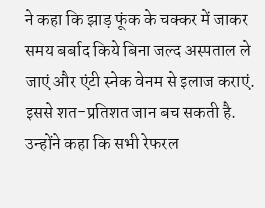ने कहा कि झाड़ फूंक के चक्कर में जाकर समय बर्बाद किये बिना जल्द अस्पताल ले जाएं और एंटी स्नेक वेनम से इलाज कराएं. इससे शत-प्रतिशत जान बच सकती है. उन्होंने कहा कि सभी रेफरल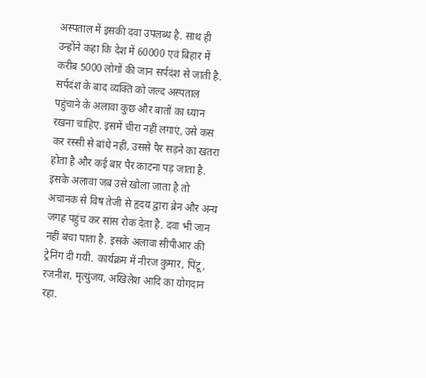अस्पताल में इसकी दवा उपलब्ध है. साथ ही उन्होंने कहा कि देश में 60000 एवं बिहार में करीब 5000 लोगों की जान सर्पदंश से जाती है. सर्पदंश के बाद व्यक्ति को जल्द अस्पताल पहुंचाने के अलावा कुछ और बातों का ध्यान रखना चाहिए. इसमें चीरा नहीं लगाएं, उसे कस कर रस्सी से बांधे नहीं, उससे पैर सड़ने का खतरा होता है और कई बार पैर काटना पड़ जाता है. इसके अलावा जब उसे खोला जाता है तो अचानक से विष तेजी से हृदय द्वारा ब्रेन और अन्य जगह पहुंच कर सांस रोक देता है. दवा भी जान नहीं बचा पाता है. इसके अलावा सीपीआर की ट्रेनिंग दी गयी. कार्यक्रम में नीरज कुमार, पिंटू, रजनीश, मृत्युंजय, अखिलेश आदि का योगदान रहा.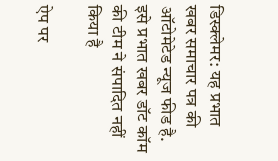डिस्क्लेमर: यह प्रभात खबर समाचार पत्र की ऑटोमेटेड न्यूज फीड है. इसे प्रभात खबर डॉट कॉम की टीम ने संपादित नहीं किया है

ऐप पर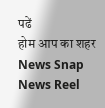पढें
होम आप का शहर
News Snap News Reel